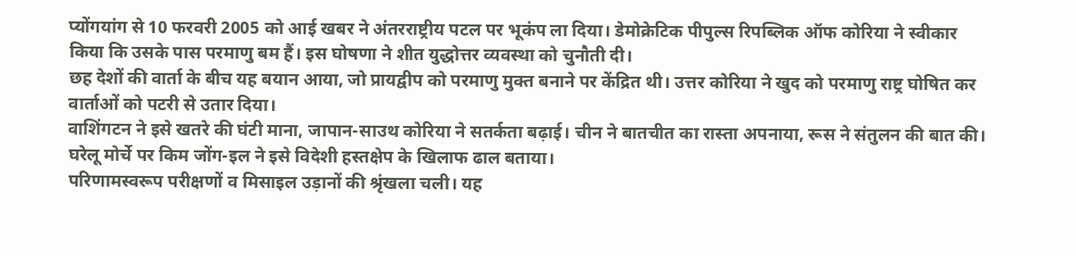प्योंगयांग से 10 फरवरी 2005 को आई खबर ने अंतरराष्ट्रीय पटल पर भूकंप ला दिया। डेमोक्रेटिक पीपुल्स रिपब्लिक ऑफ कोरिया ने स्वीकार किया कि उसके पास परमाणु बम हैं। इस घोषणा ने शीत युद्धोत्तर व्यवस्था को चुनौती दी।
छह देशों की वार्ता के बीच यह बयान आया, जो प्रायद्वीप को परमाणु मुक्त बनाने पर केंद्रित थी। उत्तर कोरिया ने खुद को परमाणु राष्ट्र घोषित कर वार्ताओं को पटरी से उतार दिया।
वाशिंगटन ने इसे खतरे की घंटी माना, जापान-साउथ कोरिया ने सतर्कता बढ़ाई। चीन ने बातचीत का रास्ता अपनाया, रूस ने संतुलन की बात की।
घरेलू मोर्चे पर किम जोंग-इल ने इसे विदेशी हस्तक्षेप के खिलाफ ढाल बताया।
परिणामस्वरूप परीक्षणों व मिसाइल उड़ानों की श्रृंखला चली। यह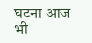घटना आज भी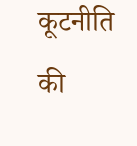कूटनीति की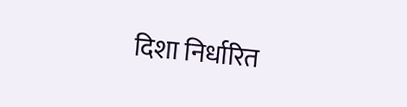दिशा निर्धारित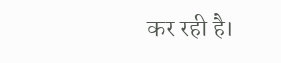कर रही है।